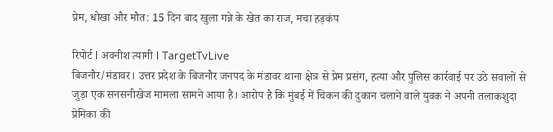प्रेम, धोखा और मौत: 15 दिन बाद खुला गन्ने के खेत का राज, मचा हड़कंप

रिपोर्ट l अवनीश त्यागी l TargetTvLive
बिजनौर/मंडावर। उत्तर प्रदेश के बिजनौर जनपद के मंडावर थाना क्षेत्र से प्रेम प्रसंग, हत्या और पुलिस कार्रवाई पर उठे सवालों से जुड़ा एक सनसनीखेज मामला सामने आया है। आरोप है कि मुंबई में चिकन की दुकान चलाने वाले युवक ने अपनी तलाकशुदा प्रेमिका की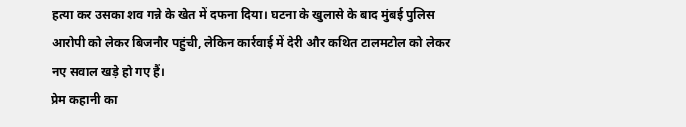हत्या कर उसका शव गन्ने के खेत में दफना दिया। घटना के खुलासे के बाद मुंबई पुलिस आरोपी को लेकर बिजनौर पहुंची, लेकिन कार्रवाई में देरी और कथित टालमटोल को लेकर नए सवाल खड़े हो गए हैं।
प्रेम कहानी का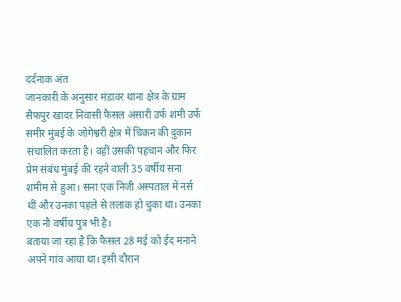दर्दनाक अंत
जानकारी के अनुसार मंडावर थाना क्षेत्र के ग्राम सैफपुर खादर निवासी फैसल अंसारी उर्फ शमी उर्फ समीर मुंबई के जोगेश्वरी क्षेत्र में चिकन की दुकान संचालित करता है। वहीं उसकी पहचान और फिर प्रेम संबंध मुंबई की रहने वाली 35 वर्षीय सना शमीम से हुआ। सना एक निजी अस्पताल में नर्स थीं और उनका पहले से तलाक हो चुका था। उनका एक नौ वर्षीय पुत्र भी है।
बताया जा रहा है कि फैसल 28 मई को ईद मनाने अपने गांव आया था। इसी दौरान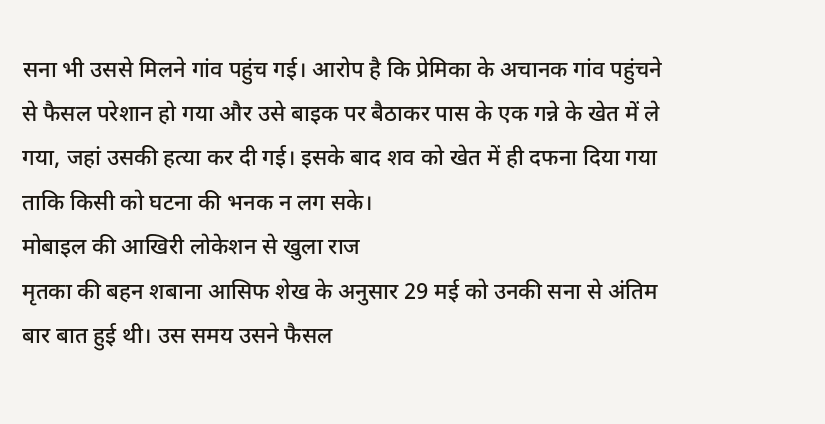सना भी उससे मिलने गांव पहुंच गई। आरोप है कि प्रेमिका के अचानक गांव पहुंचने से फैसल परेशान हो गया और उसे बाइक पर बैठाकर पास के एक गन्ने के खेत में ले गया, जहां उसकी हत्या कर दी गई। इसके बाद शव को खेत में ही दफना दिया गया ताकि किसी को घटना की भनक न लग सके।
मोबाइल की आखिरी लोकेशन से खुला राज
मृतका की बहन शबाना आसिफ शेख के अनुसार 29 मई को उनकी सना से अंतिम बार बात हुई थी। उस समय उसने फैसल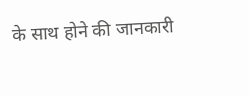के साथ होने की जानकारी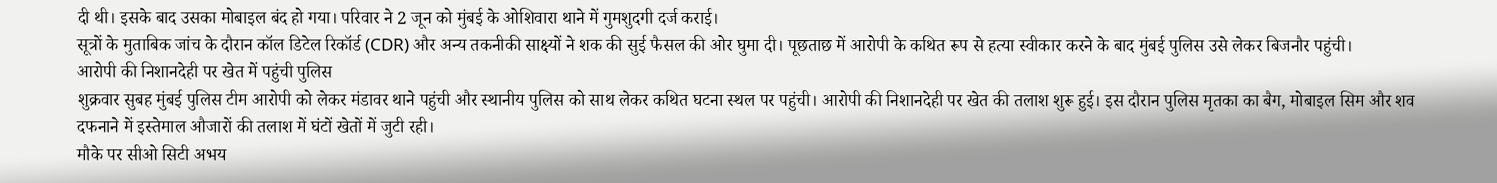दी थी। इसके बाद उसका मोबाइल बंद हो गया। परिवार ने 2 जून को मुंबई के ओशिवारा थाने में गुमशुदगी दर्ज कराई।
सूत्रों के मुताबिक जांच के दौरान कॉल डिटेल रिकॉर्ड (CDR) और अन्य तकनीकी साक्ष्यों ने शक की सुई फैसल की ओर घुमा दी। पूछताछ में आरोपी के कथित रूप से हत्या स्वीकार करने के बाद मुंबई पुलिस उसे लेकर बिजनौर पहुंची।
आरोपी की निशानदेही पर खेत में पहुंची पुलिस
शुक्रवार सुबह मुंबई पुलिस टीम आरोपी को लेकर मंडावर थाने पहुंची और स्थानीय पुलिस को साथ लेकर कथित घटना स्थल पर पहुंची। आरोपी की निशानदेही पर खेत की तलाश शुरू हुई। इस दौरान पुलिस मृतका का बैग, मोबाइल सिम और शव दफनाने में इस्तेमाल औजारों की तलाश में घंटों खेतों में जुटी रही।
मौके पर सीओ सिटी अभय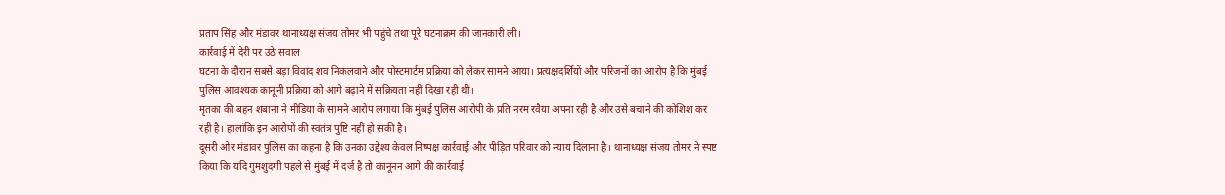प्रताप सिंह और मंडावर थानाध्यक्ष संजय तोमर भी पहुंचे तथा पूरे घटनाक्रम की जानकारी ली।
कार्रवाई में देरी पर उठे सवाल
घटना के दौरान सबसे बड़ा विवाद शव निकलवाने और पोस्टमार्टम प्रक्रिया को लेकर सामने आया। प्रत्यक्षदर्शियों और परिजनों का आरोप है कि मुंबई पुलिस आवश्यक कानूनी प्रक्रिया को आगे बढ़ाने में सक्रियता नहीं दिखा रही थी।
मृतका की बहन शबाना ने मीडिया के सामने आरोप लगाया कि मुंबई पुलिस आरोपी के प्रति नरम रवैया अपना रही है और उसे बचाने की कोशिश कर रही है। हालांकि इन आरोपों की स्वतंत्र पुष्टि नहीं हो सकी है।
दूसरी ओर मंडावर पुलिस का कहना है कि उनका उद्देश्य केवल निष्पक्ष कार्रवाई और पीड़ित परिवार को न्याय दिलाना है। थानाध्यक्ष संजय तोमर ने स्पष्ट किया कि यदि गुमशुदगी पहले से मुंबई में दर्ज है तो कानूनन आगे की कार्रवाई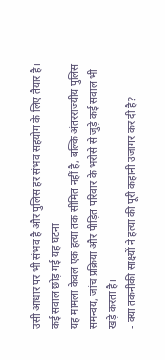उसी आधार पर भी संभव है और पुलिस हर संभव सहयोग के लिए तैयार है।
कई सवाल छोड़ गई यह घटना
यह मामला केवल एक हत्या तक सीमित नहीं है, बल्कि अंतरराज्यीय पुलिस समन्वय, जांच प्रक्रिया और पीड़ित परिवार के भरोसे से जुड़े कई सवाल भी खड़े करता है।
- क्या तकनीकी साक्ष्यों ने हत्या की पूरी कहानी उजागर कर दी है?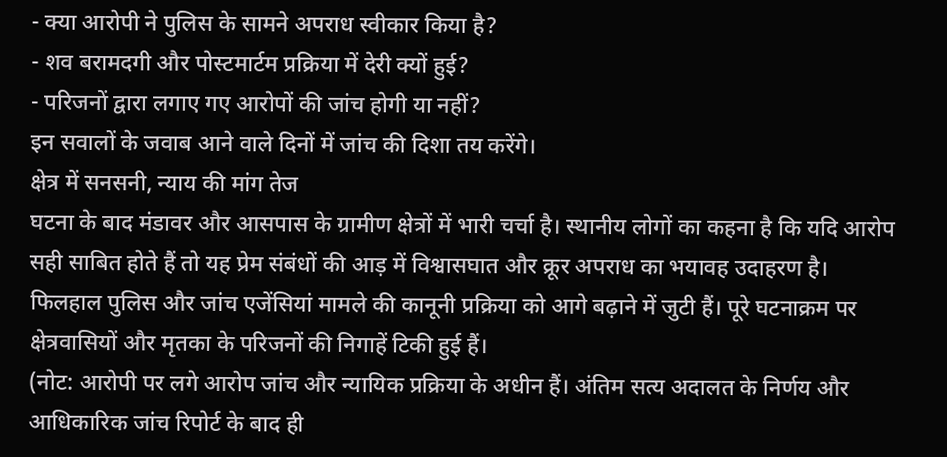- क्या आरोपी ने पुलिस के सामने अपराध स्वीकार किया है?
- शव बरामदगी और पोस्टमार्टम प्रक्रिया में देरी क्यों हुई?
- परिजनों द्वारा लगाए गए आरोपों की जांच होगी या नहीं?
इन सवालों के जवाब आने वाले दिनों में जांच की दिशा तय करेंगे।
क्षेत्र में सनसनी, न्याय की मांग तेज
घटना के बाद मंडावर और आसपास के ग्रामीण क्षेत्रों में भारी चर्चा है। स्थानीय लोगों का कहना है कि यदि आरोप सही साबित होते हैं तो यह प्रेम संबंधों की आड़ में विश्वासघात और क्रूर अपराध का भयावह उदाहरण है।
फिलहाल पुलिस और जांच एजेंसियां मामले की कानूनी प्रक्रिया को आगे बढ़ाने में जुटी हैं। पूरे घटनाक्रम पर क्षेत्रवासियों और मृतका के परिजनों की निगाहें टिकी हुई हैं।
(नोट: आरोपी पर लगे आरोप जांच और न्यायिक प्रक्रिया के अधीन हैं। अंतिम सत्य अदालत के निर्णय और आधिकारिक जांच रिपोर्ट के बाद ही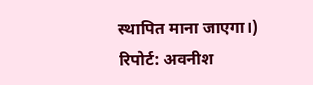स्थापित माना जाएगा।)
रिपोर्ट: अवनीश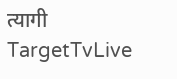त्यागी TargetTvLive